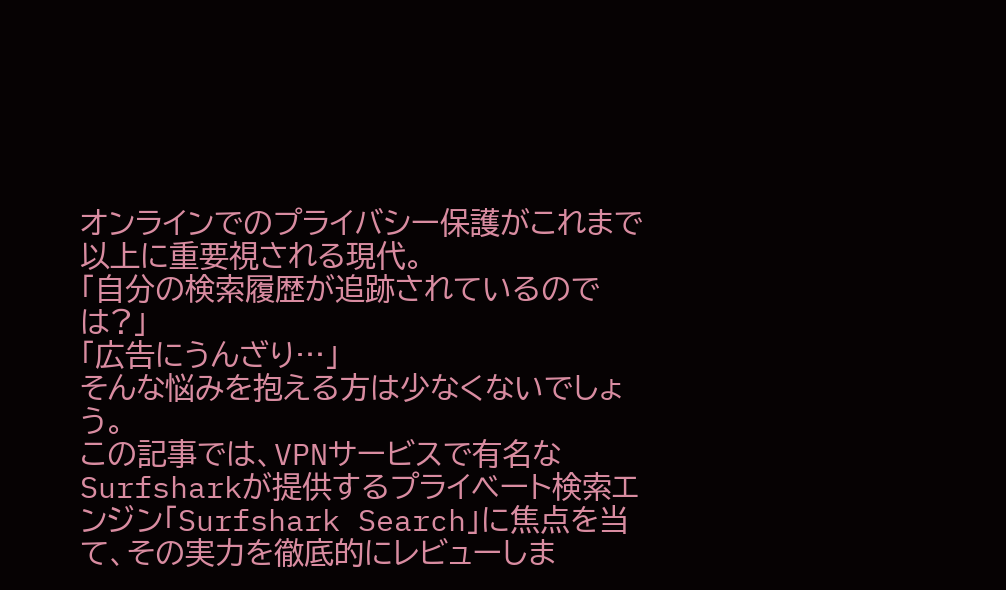オンラインでのプライバシー保護がこれまで以上に重要視される現代。
「自分の検索履歴が追跡されているのでは?」
「広告にうんざり…」
そんな悩みを抱える方は少なくないでしょう。
この記事では、VPNサービスで有名なSurfsharkが提供するプライベート検索エンジン「Surfshark Search」に焦点を当て、その実力を徹底的にレビューしま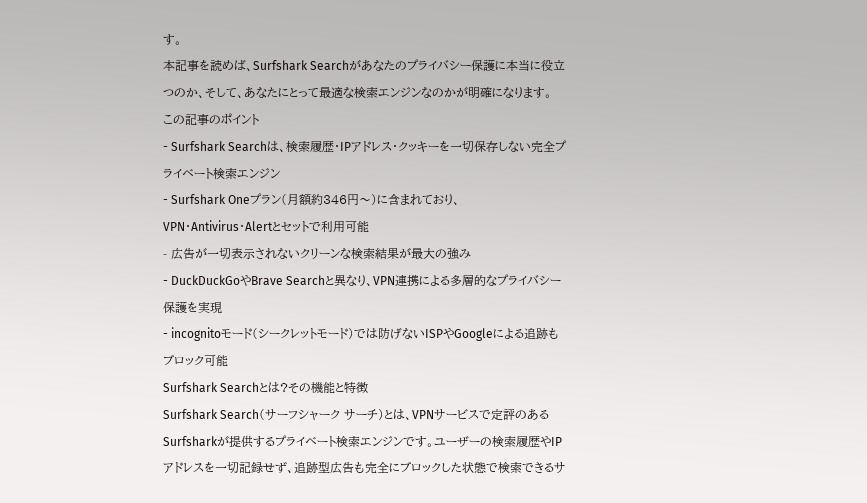す。
本記事を読めば、Surfshark Searchがあなたのプライバシー保護に本当に役立つのか、そして、あなたにとって最適な検索エンジンなのかが明確になります。
この記事のポイント
- Surfshark Searchは、検索履歴・IPアドレス・クッキーを一切保存しない完全プライベート検索エンジン
- Surfshark Oneプラン(月額約346円〜)に含まれており、VPN・Antivirus・Alertとセットで利用可能
- 広告が一切表示されないクリーンな検索結果が最大の強み
- DuckDuckGoやBrave Searchと異なり、VPN連携による多層的なプライバシー保護を実現
- incognitoモード(シークレットモード)では防げないISPやGoogleによる追跡もブロック可能
Surfshark Searchとは?その機能と特徴
Surfshark Search(サーフシャーク サーチ)とは、VPNサービスで定評のあるSurfsharkが提供するプライベート検索エンジンです。ユーザーの検索履歴やIPアドレスを一切記録せず、追跡型広告も完全にブロックした状態で検索できるサ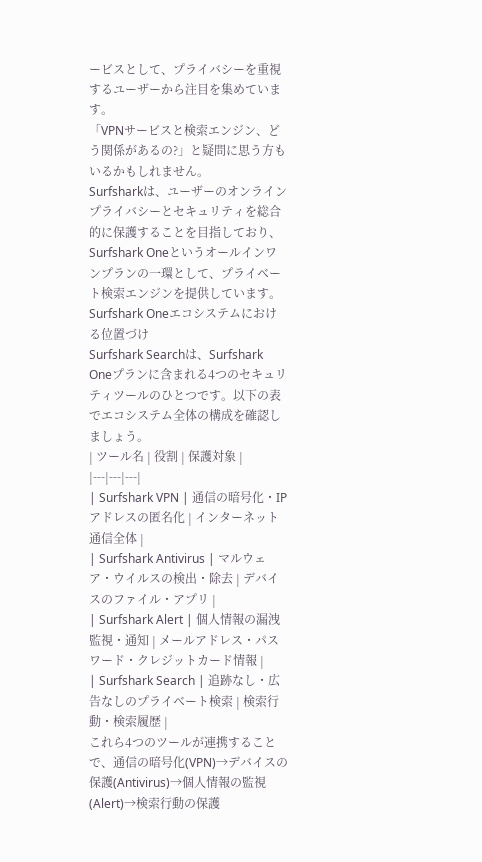ービスとして、プライバシーを重視するユーザーから注目を集めています。
「VPNサービスと検索エンジン、どう関係があるの?」と疑問に思う方もいるかもしれません。
Surfsharkは、ユーザーのオンラインプライバシーとセキュリティを総合的に保護することを目指しており、Surfshark Oneというオールインワンプランの一環として、プライベート検索エンジンを提供しています。
Surfshark Oneエコシステムにおける位置づけ
Surfshark Searchは、Surfshark Oneプランに含まれる4つのセキュリティツールのひとつです。以下の表でエコシステム全体の構成を確認しましょう。
| ツール名 | 役割 | 保護対象 |
|---|---|---|
| Surfshark VPN | 通信の暗号化・IPアドレスの匿名化 | インターネット通信全体 |
| Surfshark Antivirus | マルウェア・ウイルスの検出・除去 | デバイスのファイル・アプリ |
| Surfshark Alert | 個人情報の漏洩監視・通知 | メールアドレス・パスワード・クレジットカード情報 |
| Surfshark Search | 追跡なし・広告なしのプライベート検索 | 検索行動・検索履歴 |
これら4つのツールが連携することで、通信の暗号化(VPN)→デバイスの保護(Antivirus)→個人情報の監視(Alert)→検索行動の保護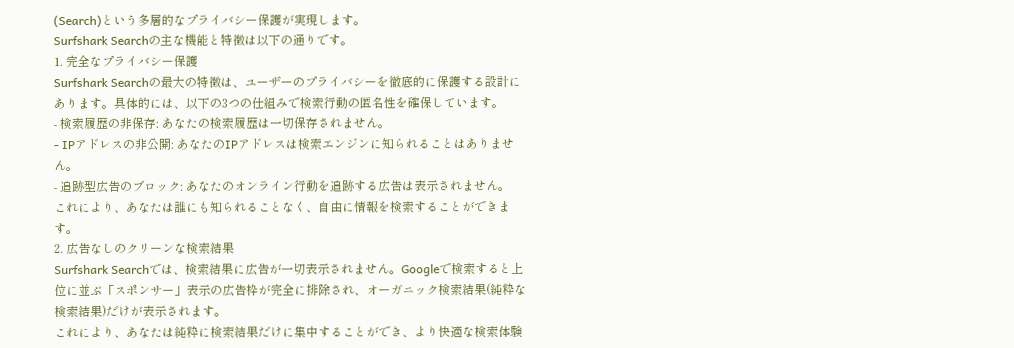(Search)という多層的なプライバシー保護が実現します。
Surfshark Searchの主な機能と特徴は以下の通りです。
1. 完全なプライバシー保護
Surfshark Searchの最大の特徴は、ユーザーのプライバシーを徹底的に保護する設計にあります。具体的には、以下の3つの仕組みで検索行動の匿名性を確保しています。
- 検索履歴の非保存: あなたの検索履歴は一切保存されません。
- IPアドレスの非公開: あなたのIPアドレスは検索エンジンに知られることはありません。
- 追跡型広告のブロック: あなたのオンライン行動を追跡する広告は表示されません。
これにより、あなたは誰にも知られることなく、自由に情報を検索することができます。
2. 広告なしのクリーンな検索結果
Surfshark Searchでは、検索結果に広告が一切表示されません。Googleで検索すると上位に並ぶ「スポンサー」表示の広告枠が完全に排除され、オーガニック検索結果(純粋な検索結果)だけが表示されます。
これにより、あなたは純粋に検索結果だけに集中することができ、より快適な検索体験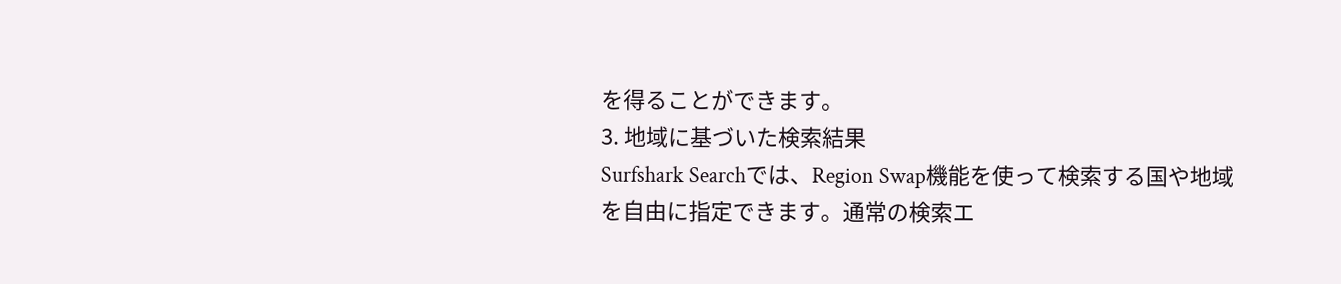を得ることができます。
3. 地域に基づいた検索結果
Surfshark Searchでは、Region Swap機能を使って検索する国や地域を自由に指定できます。通常の検索エ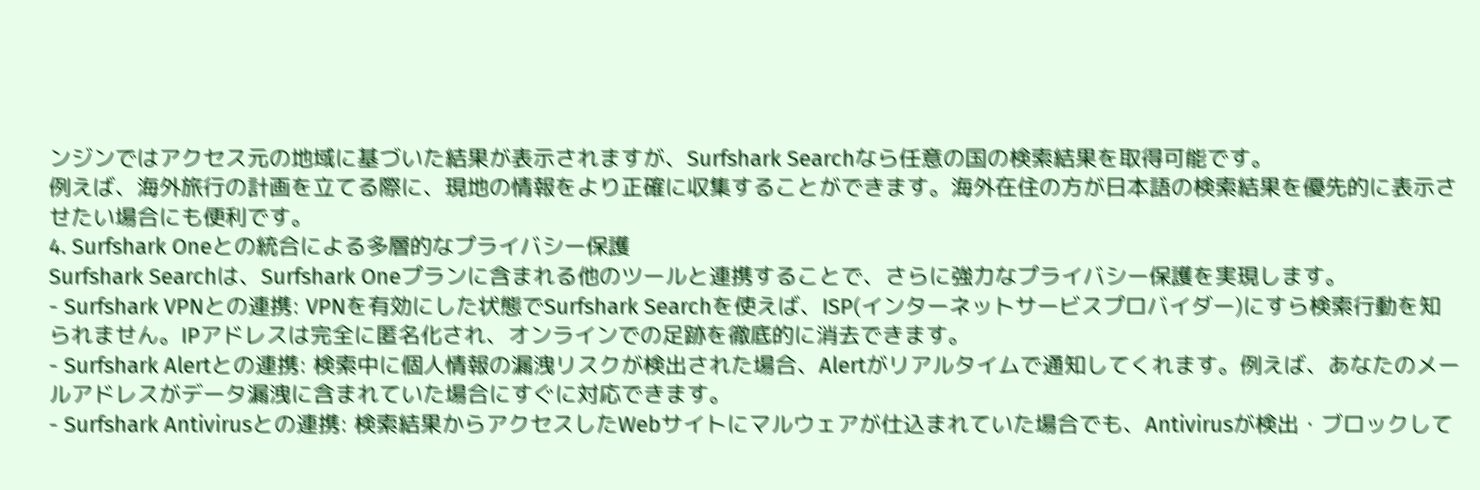ンジンではアクセス元の地域に基づいた結果が表示されますが、Surfshark Searchなら任意の国の検索結果を取得可能です。
例えば、海外旅行の計画を立てる際に、現地の情報をより正確に収集することができます。海外在住の方が日本語の検索結果を優先的に表示させたい場合にも便利です。
4. Surfshark Oneとの統合による多層的なプライバシー保護
Surfshark Searchは、Surfshark Oneプランに含まれる他のツールと連携することで、さらに強力なプライバシー保護を実現します。
- Surfshark VPNとの連携: VPNを有効にした状態でSurfshark Searchを使えば、ISP(インターネットサービスプロバイダー)にすら検索行動を知られません。IPアドレスは完全に匿名化され、オンラインでの足跡を徹底的に消去できます。
- Surfshark Alertとの連携: 検索中に個人情報の漏洩リスクが検出された場合、Alertがリアルタイムで通知してくれます。例えば、あなたのメールアドレスがデータ漏洩に含まれていた場合にすぐに対応できます。
- Surfshark Antivirusとの連携: 検索結果からアクセスしたWebサイトにマルウェアが仕込まれていた場合でも、Antivirusが検出・ブロックして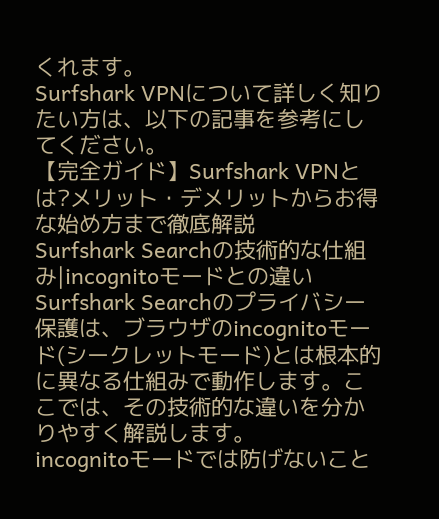くれます。
Surfshark VPNについて詳しく知りたい方は、以下の記事を参考にしてください。
【完全ガイド】Surfshark VPNとは?メリット・デメリットからお得な始め方まで徹底解説
Surfshark Searchの技術的な仕組み|incognitoモードとの違い
Surfshark Searchのプライバシー保護は、ブラウザのincognitoモード(シークレットモード)とは根本的に異なる仕組みで動作します。ここでは、その技術的な違いを分かりやすく解説します。
incognitoモードでは防げないこと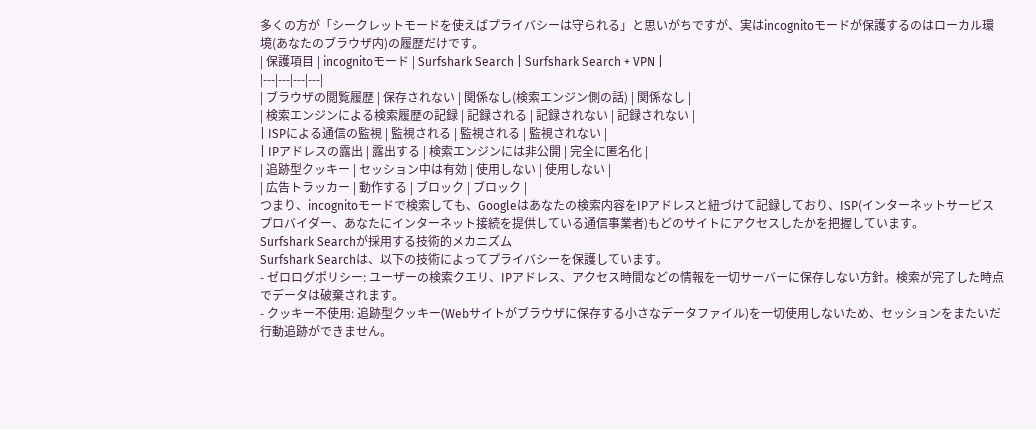多くの方が「シークレットモードを使えばプライバシーは守られる」と思いがちですが、実はincognitoモードが保護するのはローカル環境(あなたのブラウザ内)の履歴だけです。
| 保護項目 | incognitoモード | Surfshark Search | Surfshark Search + VPN |
|---|---|---|---|
| ブラウザの閲覧履歴 | 保存されない | 関係なし(検索エンジン側の話) | 関係なし |
| 検索エンジンによる検索履歴の記録 | 記録される | 記録されない | 記録されない |
| ISPによる通信の監視 | 監視される | 監視される | 監視されない |
| IPアドレスの露出 | 露出する | 検索エンジンには非公開 | 完全に匿名化 |
| 追跡型クッキー | セッション中は有効 | 使用しない | 使用しない |
| 広告トラッカー | 動作する | ブロック | ブロック |
つまり、incognitoモードで検索しても、Googleはあなたの検索内容をIPアドレスと紐づけて記録しており、ISP(インターネットサービスプロバイダー、あなたにインターネット接続を提供している通信事業者)もどのサイトにアクセスしたかを把握しています。
Surfshark Searchが採用する技術的メカニズム
Surfshark Searchは、以下の技術によってプライバシーを保護しています。
- ゼロログポリシー: ユーザーの検索クエリ、IPアドレス、アクセス時間などの情報を一切サーバーに保存しない方針。検索が完了した時点でデータは破棄されます。
- クッキー不使用: 追跡型クッキー(Webサイトがブラウザに保存する小さなデータファイル)を一切使用しないため、セッションをまたいだ行動追跡ができません。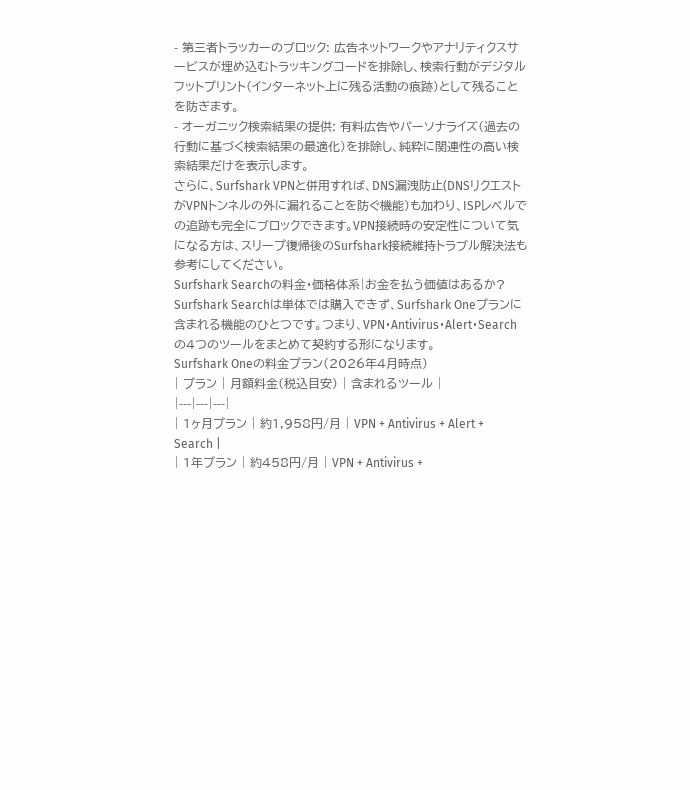- 第三者トラッカーのブロック: 広告ネットワークやアナリティクスサービスが埋め込むトラッキングコードを排除し、検索行動がデジタルフットプリント(インターネット上に残る活動の痕跡)として残ることを防ぎます。
- オーガニック検索結果の提供: 有料広告やパーソナライズ(過去の行動に基づく検索結果の最適化)を排除し、純粋に関連性の高い検索結果だけを表示します。
さらに、Surfshark VPNと併用すれば、DNS漏洩防止(DNSリクエストがVPNトンネルの外に漏れることを防ぐ機能)も加わり、ISPレベルでの追跡も完全にブロックできます。VPN接続時の安定性について気になる方は、スリープ復帰後のSurfshark接続維持トラブル解決法も参考にしてください。
Surfshark Searchの料金・価格体系|お金を払う価値はあるか?
Surfshark Searchは単体では購入できず、Surfshark Oneプランに含まれる機能のひとつです。つまり、VPN・Antivirus・Alert・Searchの4つのツールをまとめて契約する形になります。
Surfshark Oneの料金プラン(2026年4月時点)
| プラン | 月額料金(税込目安) | 含まれるツール |
|---|---|---|
| 1ヶ月プラン | 約1,958円/月 | VPN + Antivirus + Alert + Search |
| 1年プラン | 約458円/月 | VPN + Antivirus +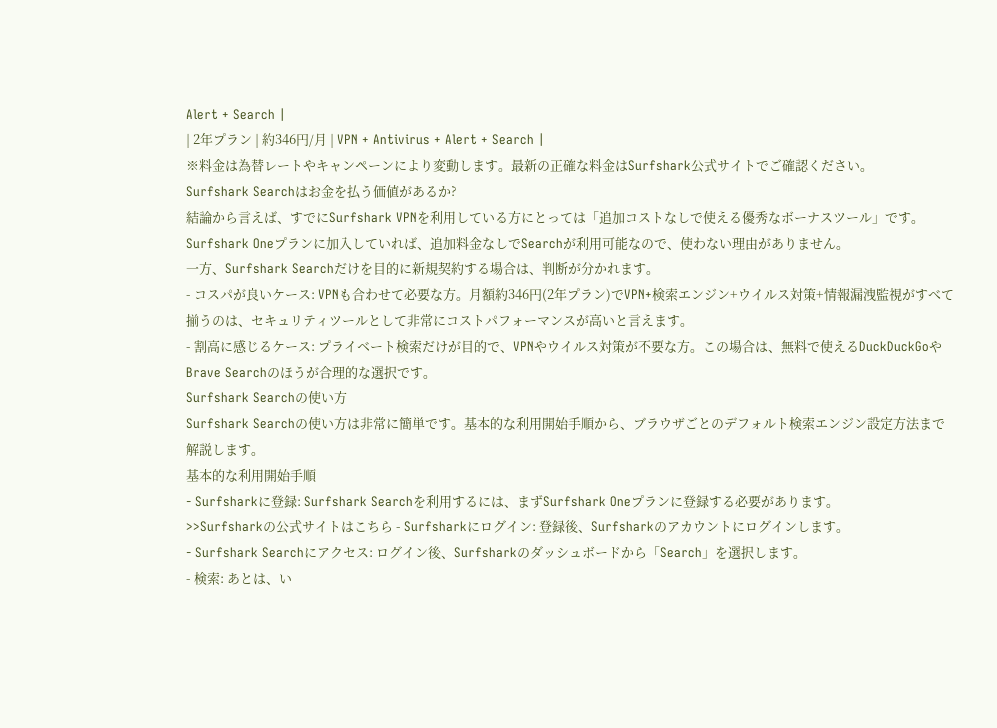Alert + Search |
| 2年プラン | 約346円/月 | VPN + Antivirus + Alert + Search |
※料金は為替レートやキャンペーンにより変動します。最新の正確な料金はSurfshark公式サイトでご確認ください。
Surfshark Searchはお金を払う価値があるか?
結論から言えば、すでにSurfshark VPNを利用している方にとっては「追加コストなしで使える優秀なボーナスツール」です。Surfshark Oneプランに加入していれば、追加料金なしでSearchが利用可能なので、使わない理由がありません。
一方、Surfshark Searchだけを目的に新規契約する場合は、判断が分かれます。
- コスパが良いケース: VPNも合わせて必要な方。月額約346円(2年プラン)でVPN+検索エンジン+ウイルス対策+情報漏洩監視がすべて揃うのは、セキュリティツールとして非常にコストパフォーマンスが高いと言えます。
- 割高に感じるケース: プライベート検索だけが目的で、VPNやウイルス対策が不要な方。この場合は、無料で使えるDuckDuckGoやBrave Searchのほうが合理的な選択です。
Surfshark Searchの使い方
Surfshark Searchの使い方は非常に簡単です。基本的な利用開始手順から、ブラウザごとのデフォルト検索エンジン設定方法まで解説します。
基本的な利用開始手順
- Surfsharkに登録: Surfshark Searchを利用するには、まずSurfshark Oneプランに登録する必要があります。
>>Surfsharkの公式サイトはこちら - Surfsharkにログイン: 登録後、Surfsharkのアカウントにログインします。
- Surfshark Searchにアクセス: ログイン後、Surfsharkのダッシュボードから「Search」を選択します。
- 検索: あとは、い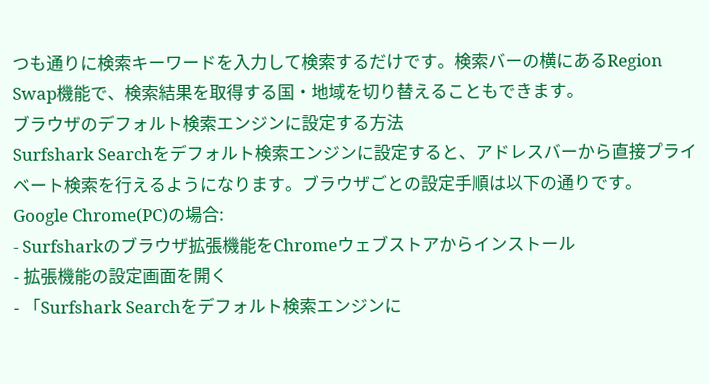つも通りに検索キーワードを入力して検索するだけです。検索バーの横にあるRegion Swap機能で、検索結果を取得する国・地域を切り替えることもできます。
ブラウザのデフォルト検索エンジンに設定する方法
Surfshark Searchをデフォルト検索エンジンに設定すると、アドレスバーから直接プライベート検索を行えるようになります。ブラウザごとの設定手順は以下の通りです。
Google Chrome(PC)の場合:
- Surfsharkのブラウザ拡張機能をChromeウェブストアからインストール
- 拡張機能の設定画面を開く
- 「Surfshark Searchをデフォルト検索エンジンに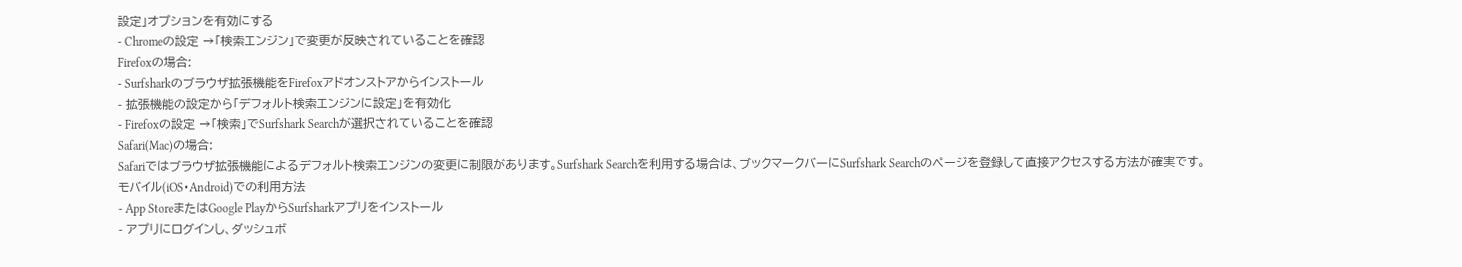設定」オプションを有効にする
- Chromeの設定 →「検索エンジン」で変更が反映されていることを確認
Firefoxの場合:
- Surfsharkのブラウザ拡張機能をFirefoxアドオンストアからインストール
- 拡張機能の設定から「デフォルト検索エンジンに設定」を有効化
- Firefoxの設定 →「検索」でSurfshark Searchが選択されていることを確認
Safari(Mac)の場合:
Safariではブラウザ拡張機能によるデフォルト検索エンジンの変更に制限があります。Surfshark Searchを利用する場合は、ブックマークバーにSurfshark Searchのページを登録して直接アクセスする方法が確実です。
モバイル(iOS・Android)での利用方法
- App StoreまたはGoogle PlayからSurfsharkアプリをインストール
- アプリにログインし、ダッシュボ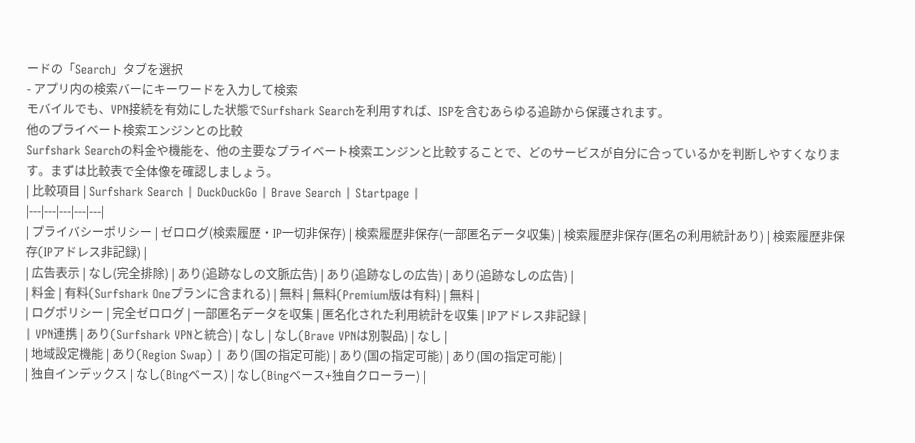ードの「Search」タブを選択
- アプリ内の検索バーにキーワードを入力して検索
モバイルでも、VPN接続を有効にした状態でSurfshark Searchを利用すれば、ISPを含むあらゆる追跡から保護されます。
他のプライベート検索エンジンとの比較
Surfshark Searchの料金や機能を、他の主要なプライベート検索エンジンと比較することで、どのサービスが自分に合っているかを判断しやすくなります。まずは比較表で全体像を確認しましょう。
| 比較項目 | Surfshark Search | DuckDuckGo | Brave Search | Startpage |
|---|---|---|---|---|
| プライバシーポリシー | ゼロログ(検索履歴・IP一切非保存) | 検索履歴非保存(一部匿名データ収集) | 検索履歴非保存(匿名の利用統計あり) | 検索履歴非保存(IPアドレス非記録) |
| 広告表示 | なし(完全排除) | あり(追跡なしの文脈広告) | あり(追跡なしの広告) | あり(追跡なしの広告) |
| 料金 | 有料(Surfshark Oneプランに含まれる) | 無料 | 無料(Premium版は有料) | 無料 |
| ログポリシー | 完全ゼロログ | 一部匿名データを収集 | 匿名化された利用統計を収集 | IPアドレス非記録 |
| VPN連携 | あり(Surfshark VPNと統合) | なし | なし(Brave VPNは別製品) | なし |
| 地域設定機能 | あり(Region Swap) | あり(国の指定可能) | あり(国の指定可能) | あり(国の指定可能) |
| 独自インデックス | なし(Bingベース) | なし(Bingベース+独自クローラー) |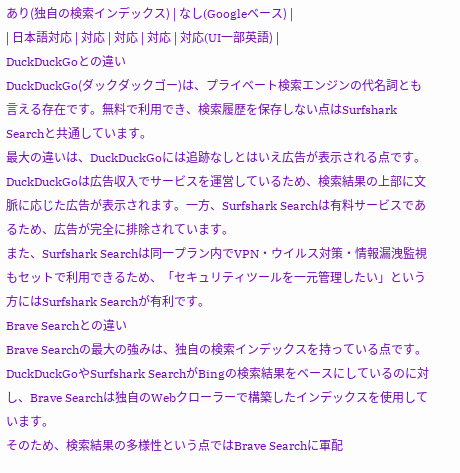あり(独自の検索インデックス) | なし(Googleベース) |
| 日本語対応 | 対応 | 対応 | 対応 | 対応(UI一部英語) |
DuckDuckGoとの違い
DuckDuckGo(ダックダックゴー)は、プライベート検索エンジンの代名詞とも言える存在です。無料で利用でき、検索履歴を保存しない点はSurfshark Searchと共通しています。
最大の違いは、DuckDuckGoには追跡なしとはいえ広告が表示される点です。DuckDuckGoは広告収入でサービスを運営しているため、検索結果の上部に文脈に応じた広告が表示されます。一方、Surfshark Searchは有料サービスであるため、広告が完全に排除されています。
また、Surfshark Searchは同一プラン内でVPN・ウイルス対策・情報漏洩監視もセットで利用できるため、「セキュリティツールを一元管理したい」という方にはSurfshark Searchが有利です。
Brave Searchとの違い
Brave Searchの最大の強みは、独自の検索インデックスを持っている点です。DuckDuckGoやSurfshark SearchがBingの検索結果をベースにしているのに対し、Brave Searchは独自のWebクローラーで構築したインデックスを使用しています。
そのため、検索結果の多様性という点ではBrave Searchに軍配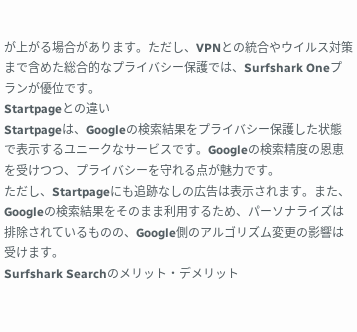が上がる場合があります。ただし、VPNとの統合やウイルス対策まで含めた総合的なプライバシー保護では、Surfshark Oneプランが優位です。
Startpageとの違い
Startpageは、Googleの検索結果をプライバシー保護した状態で表示するユニークなサービスです。Googleの検索精度の恩恵を受けつつ、プライバシーを守れる点が魅力です。
ただし、Startpageにも追跡なしの広告は表示されます。また、Googleの検索結果をそのまま利用するため、パーソナライズは排除されているものの、Google側のアルゴリズム変更の影響は受けます。
Surfshark Searchのメリット・デメリット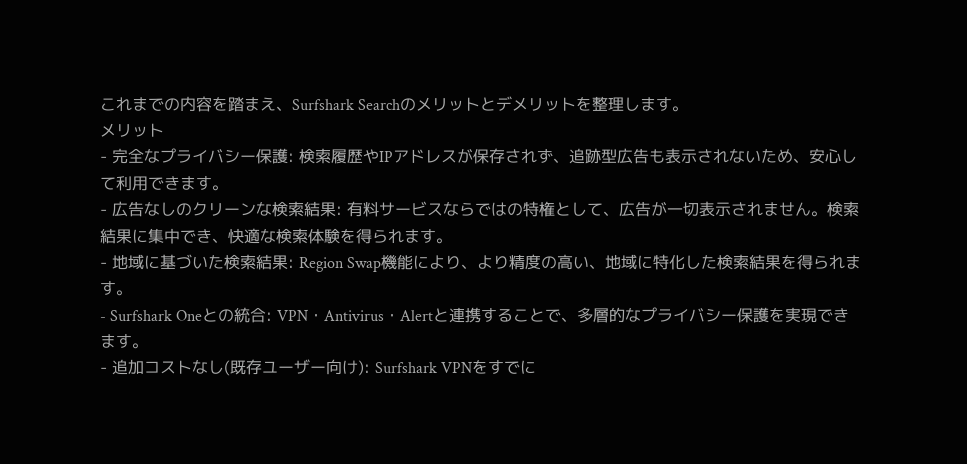これまでの内容を踏まえ、Surfshark Searchのメリットとデメリットを整理します。
メリット
- 完全なプライバシー保護: 検索履歴やIPアドレスが保存されず、追跡型広告も表示されないため、安心して利用できます。
- 広告なしのクリーンな検索結果: 有料サービスならではの特権として、広告が一切表示されません。検索結果に集中でき、快適な検索体験を得られます。
- 地域に基づいた検索結果: Region Swap機能により、より精度の高い、地域に特化した検索結果を得られます。
- Surfshark Oneとの統合: VPN・Antivirus・Alertと連携することで、多層的なプライバシー保護を実現できます。
- 追加コストなし(既存ユーザー向け): Surfshark VPNをすでに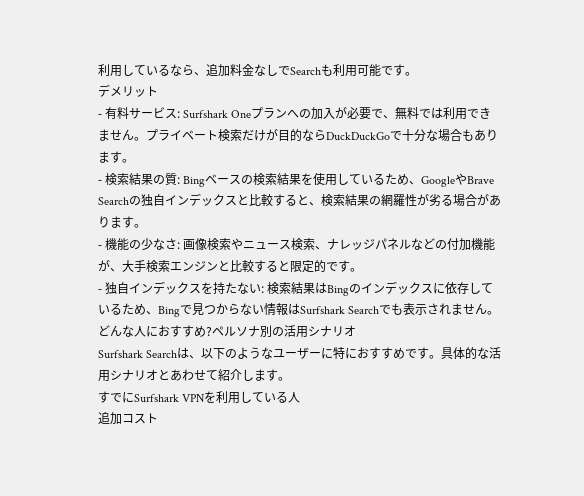利用しているなら、追加料金なしでSearchも利用可能です。
デメリット
- 有料サービス: Surfshark Oneプランへの加入が必要で、無料では利用できません。プライベート検索だけが目的ならDuckDuckGoで十分な場合もあります。
- 検索結果の質: Bingベースの検索結果を使用しているため、GoogleやBrave Searchの独自インデックスと比較すると、検索結果の網羅性が劣る場合があります。
- 機能の少なさ: 画像検索やニュース検索、ナレッジパネルなどの付加機能が、大手検索エンジンと比較すると限定的です。
- 独自インデックスを持たない: 検索結果はBingのインデックスに依存しているため、Bingで見つからない情報はSurfshark Searchでも表示されません。
どんな人におすすめ?ペルソナ別の活用シナリオ
Surfshark Searchは、以下のようなユーザーに特におすすめです。具体的な活用シナリオとあわせて紹介します。
すでにSurfshark VPNを利用している人
追加コスト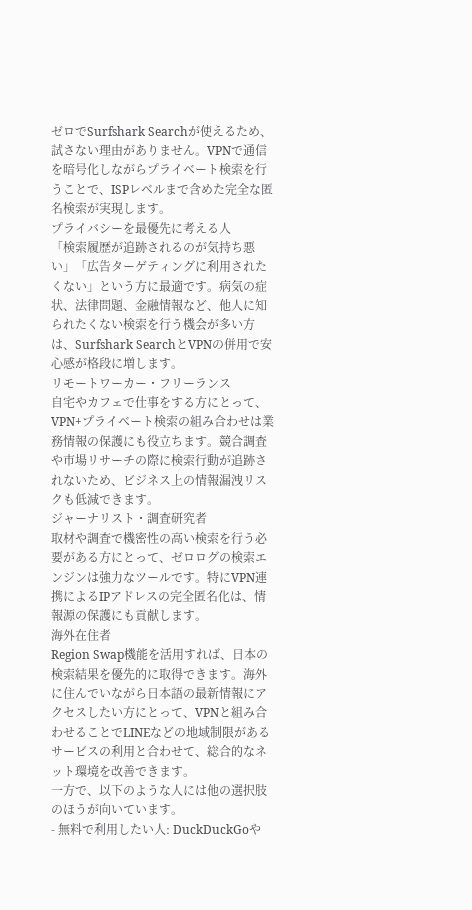ゼロでSurfshark Searchが使えるため、試さない理由がありません。VPNで通信を暗号化しながらプライベート検索を行うことで、ISPレベルまで含めた完全な匿名検索が実現します。
プライバシーを最優先に考える人
「検索履歴が追跡されるのが気持ち悪い」「広告ターゲティングに利用されたくない」という方に最適です。病気の症状、法律問題、金融情報など、他人に知られたくない検索を行う機会が多い方は、Surfshark SearchとVPNの併用で安心感が格段に増します。
リモートワーカー・フリーランス
自宅やカフェで仕事をする方にとって、VPN+プライベート検索の組み合わせは業務情報の保護にも役立ちます。競合調査や市場リサーチの際に検索行動が追跡されないため、ビジネス上の情報漏洩リスクも低減できます。
ジャーナリスト・調査研究者
取材や調査で機密性の高い検索を行う必要がある方にとって、ゼロログの検索エンジンは強力なツールです。特にVPN連携によるIPアドレスの完全匿名化は、情報源の保護にも貢献します。
海外在住者
Region Swap機能を活用すれば、日本の検索結果を優先的に取得できます。海外に住んでいながら日本語の最新情報にアクセスしたい方にとって、VPNと組み合わせることでLINEなどの地域制限があるサービスの利用と合わせて、総合的なネット環境を改善できます。
一方で、以下のような人には他の選択肢のほうが向いています。
- 無料で利用したい人: DuckDuckGoや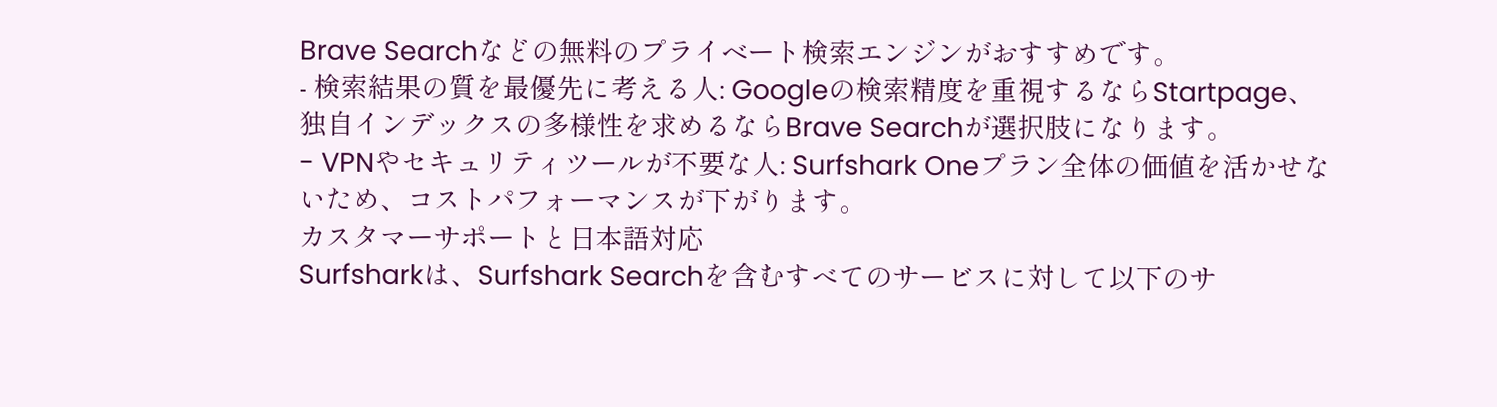Brave Searchなどの無料のプライベート検索エンジンがおすすめです。
- 検索結果の質を最優先に考える人: Googleの検索精度を重視するならStartpage、独自インデックスの多様性を求めるならBrave Searchが選択肢になります。
- VPNやセキュリティツールが不要な人: Surfshark Oneプラン全体の価値を活かせないため、コストパフォーマンスが下がります。
カスタマーサポートと日本語対応
Surfsharkは、Surfshark Searchを含むすべてのサービスに対して以下のサ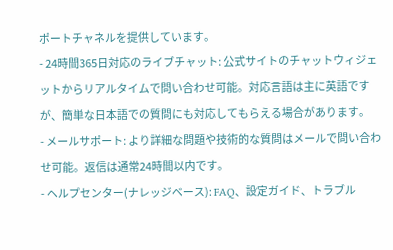ポートチャネルを提供しています。
- 24時間365日対応のライブチャット: 公式サイトのチャットウィジェットからリアルタイムで問い合わせ可能。対応言語は主に英語ですが、簡単な日本語での質問にも対応してもらえる場合があります。
- メールサポート: より詳細な問題や技術的な質問はメールで問い合わせ可能。返信は通常24時間以内です。
- ヘルプセンター(ナレッジベース): FAQ、設定ガイド、トラブル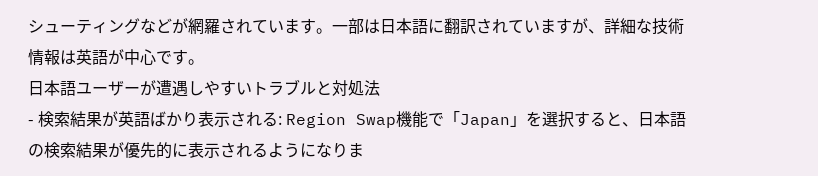シューティングなどが網羅されています。一部は日本語に翻訳されていますが、詳細な技術情報は英語が中心です。
日本語ユーザーが遭遇しやすいトラブルと対処法
- 検索結果が英語ばかり表示される: Region Swap機能で「Japan」を選択すると、日本語の検索結果が優先的に表示されるようになりま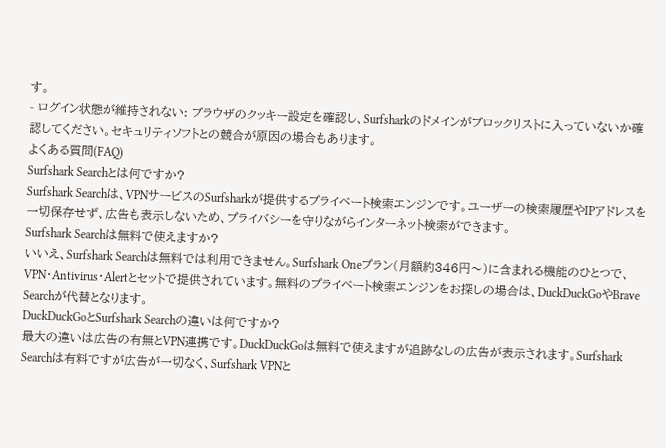す。
- ログイン状態が維持されない: ブラウザのクッキー設定を確認し、Surfsharkのドメインがブロックリストに入っていないか確認してください。セキュリティソフトとの競合が原因の場合もあります。
よくある質問(FAQ)
Surfshark Searchとは何ですか?
Surfshark Searchは、VPNサービスのSurfsharkが提供するプライベート検索エンジンです。ユーザーの検索履歴やIPアドレスを一切保存せず、広告も表示しないため、プライバシーを守りながらインターネット検索ができます。
Surfshark Searchは無料で使えますか?
いいえ、Surfshark Searchは無料では利用できません。Surfshark Oneプラン(月額約346円〜)に含まれる機能のひとつで、VPN・Antivirus・Alertとセットで提供されています。無料のプライベート検索エンジンをお探しの場合は、DuckDuckGoやBrave Searchが代替となります。
DuckDuckGoとSurfshark Searchの違いは何ですか?
最大の違いは広告の有無とVPN連携です。DuckDuckGoは無料で使えますが追跡なしの広告が表示されます。Surfshark Searchは有料ですが広告が一切なく、Surfshark VPNと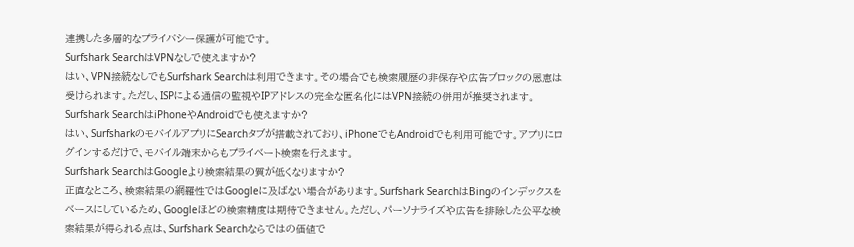連携した多層的なプライバシー保護が可能です。
Surfshark SearchはVPNなしで使えますか?
はい、VPN接続なしでもSurfshark Searchは利用できます。その場合でも検索履歴の非保存や広告ブロックの恩恵は受けられます。ただし、ISPによる通信の監視やIPアドレスの完全な匿名化にはVPN接続の併用が推奨されます。
Surfshark SearchはiPhoneやAndroidでも使えますか?
はい、SurfsharkのモバイルアプリにSearchタブが搭載されており、iPhoneでもAndroidでも利用可能です。アプリにログインするだけで、モバイル端末からもプライベート検索を行えます。
Surfshark SearchはGoogleより検索結果の質が低くなりますか?
正直なところ、検索結果の網羅性ではGoogleに及ばない場合があります。Surfshark SearchはBingのインデックスをベースにしているため、Googleほどの検索精度は期待できません。ただし、パーソナライズや広告を排除した公平な検索結果が得られる点は、Surfshark Searchならではの価値で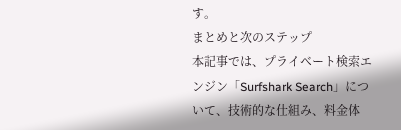す。
まとめと次のステップ
本記事では、プライベート検索エンジン「Surfshark Search」について、技術的な仕組み、料金体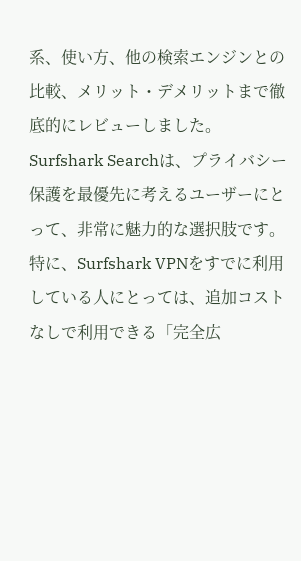系、使い方、他の検索エンジンとの比較、メリット・デメリットまで徹底的にレビューしました。
Surfshark Searchは、プライバシー保護を最優先に考えるユーザーにとって、非常に魅力的な選択肢です。
特に、Surfshark VPNをすでに利用している人にとっては、追加コストなしで利用できる「完全広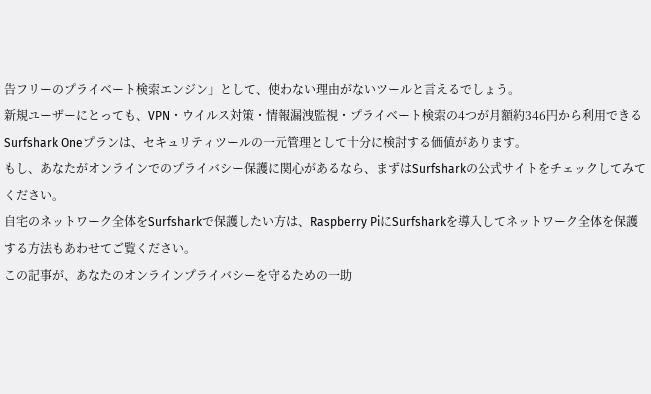告フリーのプライベート検索エンジン」として、使わない理由がないツールと言えるでしょう。
新規ユーザーにとっても、VPN・ウイルス対策・情報漏洩監視・プライベート検索の4つが月額約346円から利用できるSurfshark Oneプランは、セキュリティツールの一元管理として十分に検討する価値があります。
もし、あなたがオンラインでのプライバシー保護に関心があるなら、まずはSurfsharkの公式サイトをチェックしてみてください。
自宅のネットワーク全体をSurfsharkで保護したい方は、Raspberry PiにSurfsharkを導入してネットワーク全体を保護する方法もあわせてご覧ください。
この記事が、あなたのオンラインプライバシーを守るための一助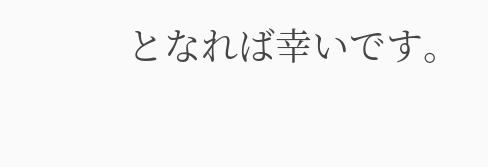となれば幸いです。